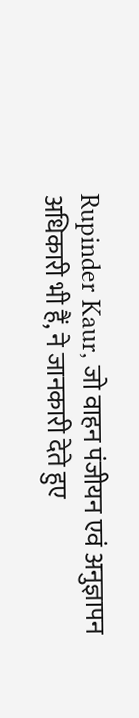Rupinder Kaur, जो वाहन पंजीयन एवं अनुज्ञापन अधिकारी भी हैं, ने जानकारी देते हुए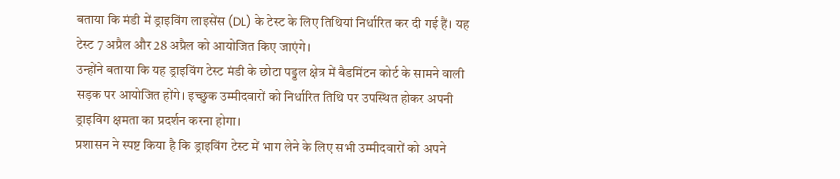बताया कि मंडी में ड्राइविंग लाइसेंस (DL) के टेस्ट के लिए तिथियां निर्धारित कर दी गई हैं। यह टेस्ट 7 अप्रैल और 28 अप्रैल को आयोजित किए जाएंगे।
उन्होंने बताया कि यह ड्राइविंग टेस्ट मंडी के छोटा पड्डल क्षेत्र में बैडमिंटन कोर्ट के सामने वाली सड़क पर आयोजित होंगे। इच्छुक उम्मीदवारों को निर्धारित तिथि पर उपस्थित होकर अपनी ड्राइविंग क्षमता का प्रदर्शन करना होगा।
प्रशासन ने स्पष्ट किया है कि ड्राइविंग टेस्ट में भाग लेने के लिए सभी उम्मीदवारों को अपने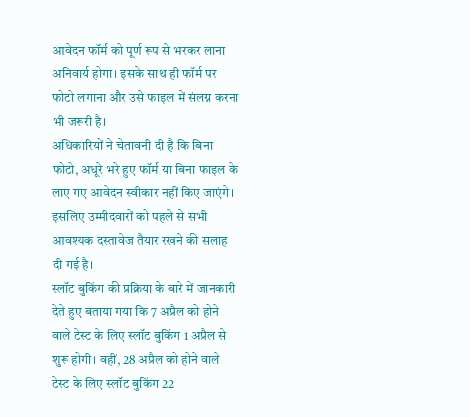आवेदन फॉर्म को पूर्ण रूप से भरकर लाना अनिवार्य होगा। इसके साथ ही फॉर्म पर फोटो लगाना और उसे फाइल में संलग्न करना भी जरूरी है।
अधिकारियों ने चेतावनी दी है कि बिना फोटो, अधूरे भरे हुए फॉर्म या बिना फाइल के लाए गए आवेदन स्वीकार नहीं किए जाएंगे। इसलिए उम्मीदवारों को पहले से सभी आवश्यक दस्तावेज तैयार रखने की सलाह दी गई है।
स्लॉट बुकिंग की प्रक्रिया के बारे में जानकारी देते हुए बताया गया कि 7 अप्रैल को होने वाले टेस्ट के लिए स्लॉट बुकिंग 1 अप्रैल से शुरू होगी। वहीं, 28 अप्रैल को होने वाले टेस्ट के लिए स्लॉट बुकिंग 22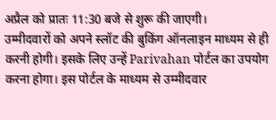अप्रैल को प्रातः 11:30 बजे से शुरू की जाएगी।
उम्मीदवारों को अपने स्लॉट की बुकिंग ऑनलाइन माध्यम से ही करनी होगी। इसके लिए उन्हें Parivahan पोर्टल का उपयोग करना होगा। इस पोर्टल के माध्यम से उम्मीदवार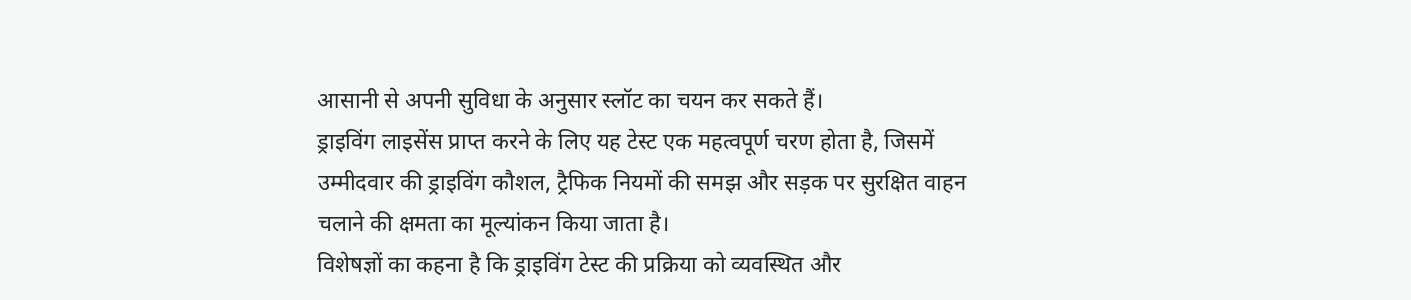आसानी से अपनी सुविधा के अनुसार स्लॉट का चयन कर सकते हैं।
ड्राइविंग लाइसेंस प्राप्त करने के लिए यह टेस्ट एक महत्वपूर्ण चरण होता है, जिसमें उम्मीदवार की ड्राइविंग कौशल, ट्रैफिक नियमों की समझ और सड़क पर सुरक्षित वाहन चलाने की क्षमता का मूल्यांकन किया जाता है।
विशेषज्ञों का कहना है कि ड्राइविंग टेस्ट की प्रक्रिया को व्यवस्थित और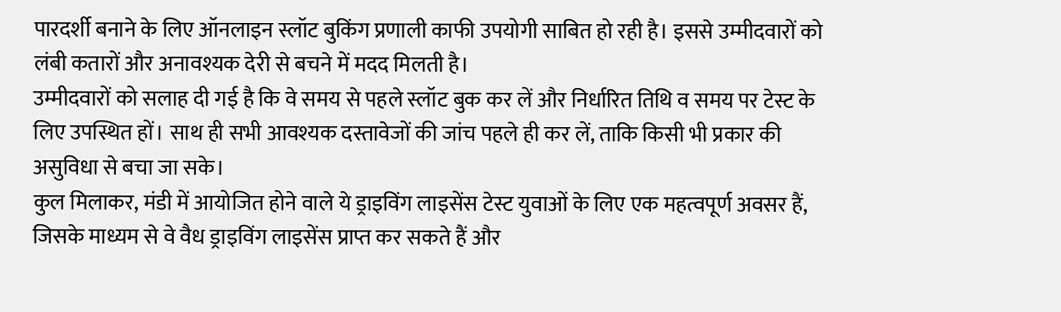पारदर्शी बनाने के लिए ऑनलाइन स्लॉट बुकिंग प्रणाली काफी उपयोगी साबित हो रही है। इससे उम्मीदवारों को लंबी कतारों और अनावश्यक देरी से बचने में मदद मिलती है।
उम्मीदवारों को सलाह दी गई है कि वे समय से पहले स्लॉट बुक कर लें और निर्धारित तिथि व समय पर टेस्ट के लिए उपस्थित हों। साथ ही सभी आवश्यक दस्तावेजों की जांच पहले ही कर लें, ताकि किसी भी प्रकार की असुविधा से बचा जा सके।
कुल मिलाकर, मंडी में आयोजित होने वाले ये ड्राइविंग लाइसेंस टेस्ट युवाओं के लिए एक महत्वपूर्ण अवसर हैं, जिसके माध्यम से वे वैध ड्राइविंग लाइसेंस प्राप्त कर सकते हैं और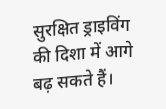सुरक्षित ड्राइविंग की दिशा में आगे बढ़ सकते हैं।